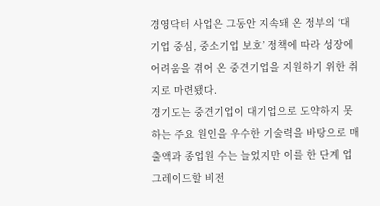경영닥터 사업은 그동안 지속돼 온 정부의 ‘대기업 중심, 중소기업 보호’ 정책에 따라 성장에 어려움을 겪어 온 중견기업을 지원하기 위한 취지로 마련됐다.
경기도는 중견기업이 대기업으로 도약하지 못하는 주요 원인을 우수한 기술력을 바탕으로 매출액과 종업원 수는 늘었지만 이를 한 단계 업그레이드할 비전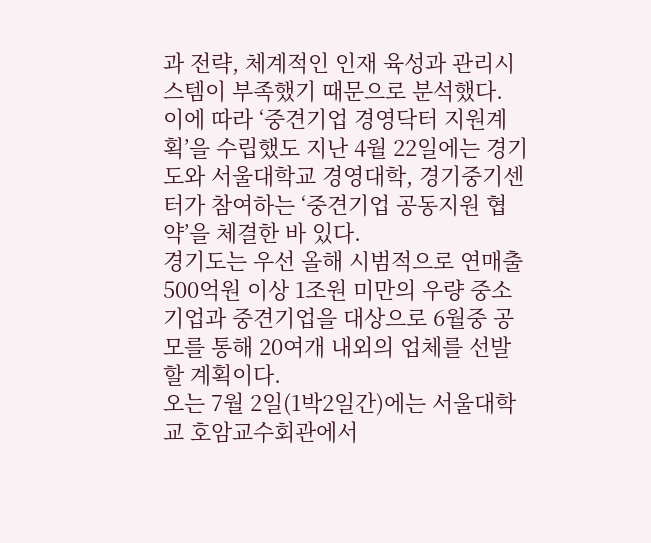과 전략, 체계적인 인재 육성과 관리시스템이 부족했기 때문으로 분석했다.
이에 따라 ‘중견기업 경영닥터 지원계획’을 수립했도 지난 4월 22일에는 경기도와 서울대학교 경영대학, 경기중기센터가 참여하는 ‘중견기업 공동지원 협약’을 체결한 바 있다.
경기도는 우선 올해 시범적으로 연매출 500억원 이상 1조원 미만의 우량 중소기업과 중견기업을 대상으로 6월중 공모를 통해 20여개 내외의 업체를 선발할 계획이다.
오는 7월 2일(1박2일간)에는 서울대학교 호암교수회관에서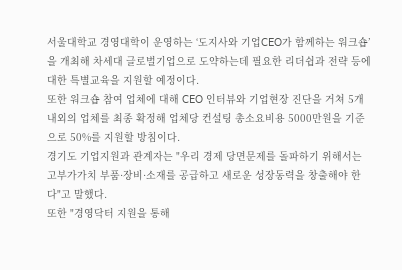서울대학교 경영대학이 운영하는 ‘도지사와 기업CEO가 함께하는 워크숍’을 개최해 차세대 글로벌기업으로 도약하는데 필요한 리더쉽과 전략 등에 대한 특별교육을 지원할 예정이다.
또한 워크숍 참여 업체에 대해 CEO 인터뷰와 기업현장 진단을 거쳐 5개 내외의 업체를 최종 확정해 업체당 컨설팅 총소요비용 5000만원을 기준으로 50%를 지원할 방침이다.
경기도 기업지원과 관계자는 "우리 경제 당면문제를 돌파하기 위해서는 고부가가치 부품·장비·소재를 공급하고 새로운 성장동력을 창출해야 한다"고 말했다.
또한 "경영닥터 지원을 통해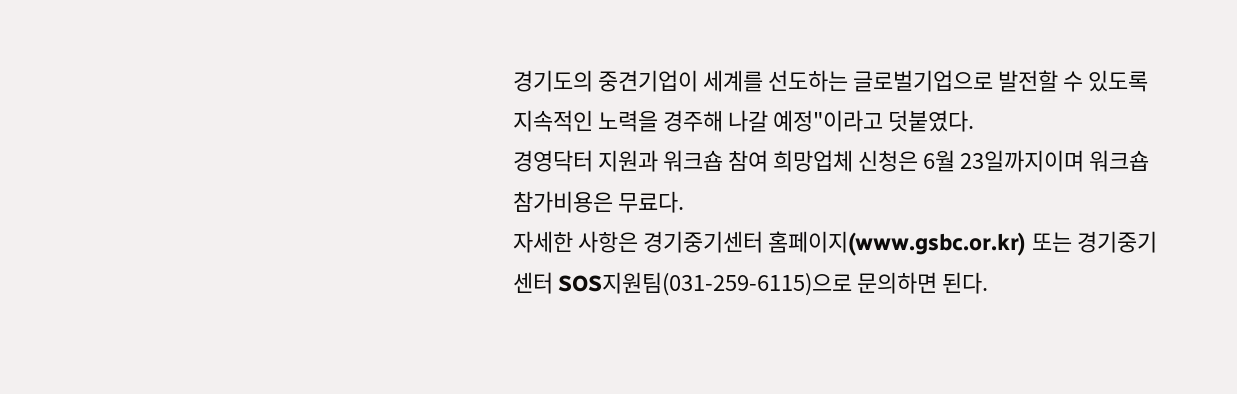경기도의 중견기업이 세계를 선도하는 글로벌기업으로 발전할 수 있도록 지속적인 노력을 경주해 나갈 예정"이라고 덧붙였다.
경영닥터 지원과 워크숍 참여 희망업체 신청은 6월 23일까지이며 워크숍 참가비용은 무료다.
자세한 사항은 경기중기센터 홈페이지(www.gsbc.or.kr) 또는 경기중기센터 SOS지원팀(031-259-6115)으로 문의하면 된다.